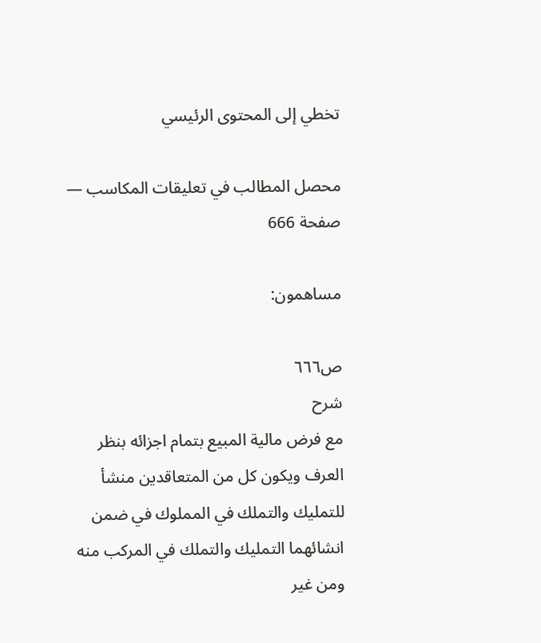تخطي إلى المحتوى الرئيسي

محصل المطالب في تعليقات المكاسب — صفحة 666

مساهمون:

ص٦٦٦
شرح
مع فرض مالية المبيع بتمام اجزائه بنظر العرف ويكون كل من المتعاقدين منشأ للتمليك والتملك في المملوك في ضمن انشائهما التمليك والتملك في المركب منه ومن غير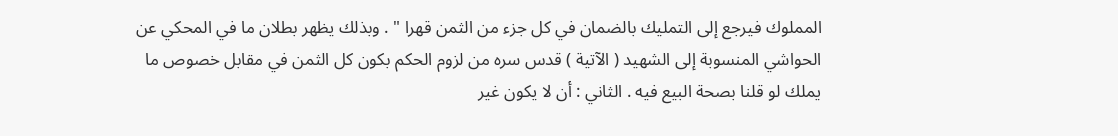المملوك فيرجع إلى التمليك بالضمان في كل جزء من الثمن قهرا " . وبذلك يظهر بطلان ما في المحكي عن الحواشي المنسوبة إلى الشهيد ( الآتية ) قدس سره من لزوم الحكم بكون كل الثمن في مقابل خصوص ما يملك لو قلنا بصحة البيع فيه . الثاني : أن لا يكون غير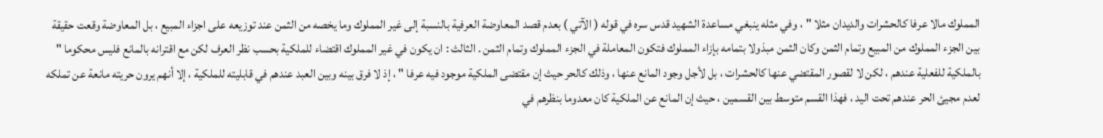المملوك مالا عرفا كالحشرات والديدان مثلا " ، وفي مثله ينبغي مساعدة الشهيد قدس سره في قوله ( الآتي ) بعدم قصد المعاوضة العرفية بالنسبة إلى غير المملوك وما يخصه من الثمن عند توزيعه على اجزاء المبيع ، بل المعاوضة وقعت حقيقة بين الجزء المملوك من المبيع وتمام الثمن وكان الثمن مبذولا بتمامه بإزاء المملوك فتكون المعاملة في الجزء المملوك وتمام الثمن . الثالث : ان يكون في غير المملوك اقتضاء للملكية بحسب نظر العرف لكن مع اقترانه بالمانع فليس محكوما " بالملكية للفعلية عندهم ، لكن لا لقصور المقتضي عنها كالحشرات ، بل لأجل وجود المانع عنها ، وذلك كالحر حيث إن مقتضى الملكية موجود فيه عرفا " ، إذ لا فرق بينه وبين العبد عندهم في قابليته للملكية ، إلا أنهم يرون حريته مانعة عن تملكه لعدم مجيئ الحر عندهم تحت اليد ، فهذا القسم متوسط بين القسمين ، حيث إن المانع عن الملكية كان معدوما بنظرهم في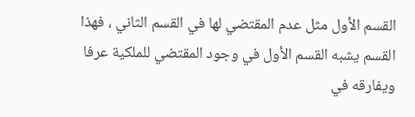القسم الأول مثل عدم المقتضي لها في القسم الثاني ، فهذا القسم يشبه القسم الأول في وجود المقتضي للملكية عرفا ويفارقه في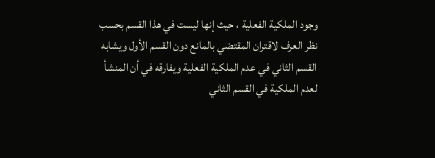وجود الملكية الفعلية ، حيث إنها ليست في هذا القسم بحسب نظر العرف لاقتران المقتضي بالمانع دون القسم الأول ويشابه القسم الثاني في عدم الملكية الفعلية ويفارقه في أن المنشأ لعدم الملكية في القسم الثاني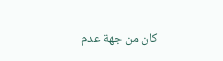كان من جهة عدم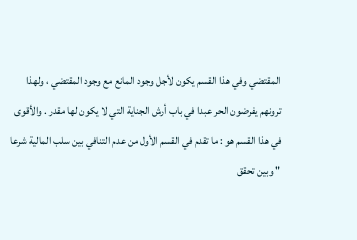المقتضي وفي هذا القسم يكون لأجل وجود المانع مع وجود المقتضي ، ولهذا ترونهم يفرضون الحر عبدا في باب أرش الجناية التي لا يكون لها مقدر . والأقوى في هذا القسم هو : ما تقدم في القسم الأول من عدم التنافي بين سلب المالية شرعا " وبين تحقق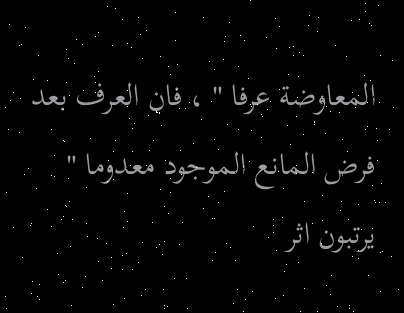المعاوضة عرفا " ، فان العرف بعد فرض المانع الموجود معدوما " يرتبون اثر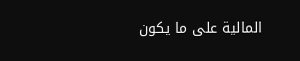المالية على ما يكون